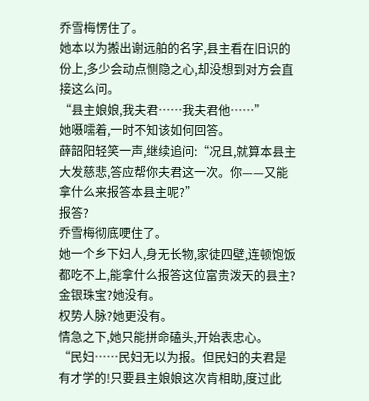乔雪梅愣住了。
她本以为搬出谢远舶的名字,县主看在旧识的份上,多少会动点恻隐之心,却没想到对方会直接这么问。
“县主娘娘,我夫君……我夫君他……”
她嗫嚅着,一时不知该如何回答。
薛韶阳轻笑一声,继续追问:“况且,就算本县主大发慈悲,答应帮你夫君这一次。你——又能拿什么来报答本县主呢?”
报答?
乔雪梅彻底哽住了。
她一个乡下妇人,身无长物,家徒四壁,连顿饱饭都吃不上,能拿什么报答这位富贵泼天的县主?
金银珠宝?她没有。
权势人脉?她更没有。
情急之下,她只能拼命磕头,开始表忠心。
“民妇……民妇无以为报。但民妇的夫君是有才学的!只要县主娘娘这次肯相助,度过此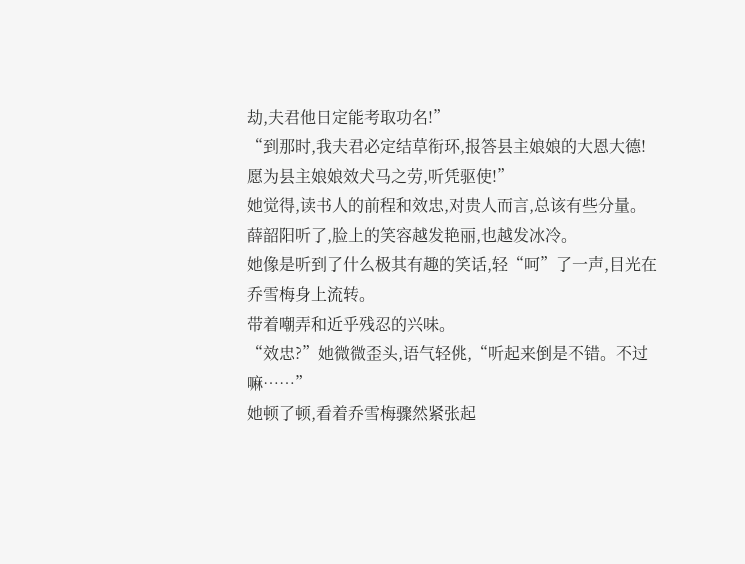劫,夫君他日定能考取功名!”
“到那时,我夫君必定结草衔环,报答县主娘娘的大恩大德!愿为县主娘娘效犬马之劳,听凭驱使!”
她觉得,读书人的前程和效忠,对贵人而言,总该有些分量。
薛韶阳听了,脸上的笑容越发艳丽,也越发冰冷。
她像是听到了什么极其有趣的笑话,轻“呵”了一声,目光在乔雪梅身上流转。
带着嘲弄和近乎残忍的兴味。
“效忠?”她微微歪头,语气轻佻,“听起来倒是不错。不过嘛……”
她顿了顿,看着乔雪梅骤然紧张起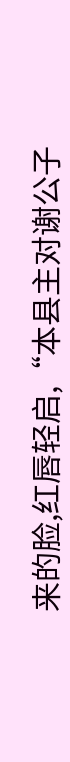来的脸,红唇轻启,“本县主对谢公子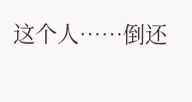这个人……倒还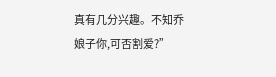真有几分兴趣。不知乔娘子你,可否割爱?”